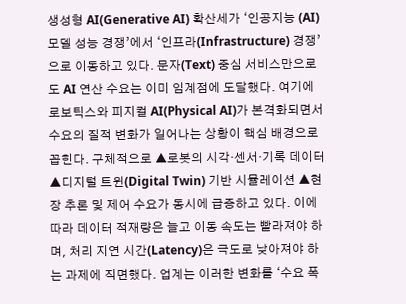생성형 AI(Generative AI) 확산세가 ‘인공지능 (AI) 모델 성능 경쟁’에서 ‘인프라(Infrastructure) 경쟁’으로 이동하고 있다. 문자(Text) 중심 서비스만으로도 AI 연산 수요는 이미 임계점에 도달했다. 여기에 로보틱스와 피지컬 AI(Physical AI)가 본격화되면서 수요의 질적 변화가 일어나는 상황이 핵심 배경으로 꼽힌다. 구체적으로 ▲로봇의 시각·센서·기록 데이터 ▲디지털 트윈(Digital Twin) 기반 시뮬레이션 ▲현장 추론 및 제어 수요가 동시에 급증하고 있다. 이에 따라 데이터 적재량은 늘고 이동 속도는 빨라져야 하며, 처리 지연 시간(Latency)은 극도로 낮아져야 하는 과제에 직면했다. 업계는 이러한 변화를 ‘수요 폭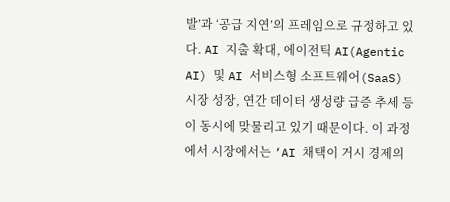발’과 ‘공급 지연’의 프레임으로 규정하고 있다. AI 지출 확대, 에이전틱 AI(Agentic AI) 및 AI 서비스형 소프트웨어(SaaS) 시장 성장, 연간 데이터 생성량 급증 추세 등이 동시에 맞물리고 있기 때문이다. 이 과정에서 시장에서는 ‘AI 채택이 거시 경제의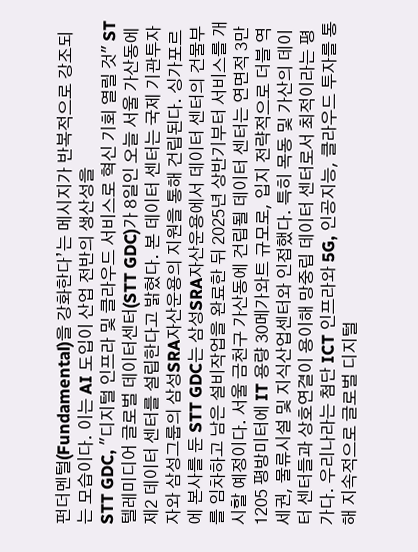펀더멘털(Fundamental)을 강화한다’는 메시지가 반복적으로 강조되는 모습이다. 이는 AI 도입이 산업 전반의 생산성을
STT GDC, "디지털 인프라 및 클라우드 서비스로 혁신 기회 열릴 것" ST텔레미디어 글로벌 데이터센터(STT GDC)가 8일인 오늘 서울 가산동에 제2 데이터 센터를 설립한다고 밝혔다. 본 데이터 센터는 국제 기관투자자와 삼성그룹의 삼성SRA자산운용의 지원을 통해 건립된다. 싱가포르에 본사를 둔 STT GDC는 삼성SRA자산운용에서 데이터 센터의 건물부를 임차하고 남은 설비작업을 완료한 뒤 2025년 상반기부터 서비스를 개시할 예정이다. 서울 금천구 가산동에 건립될 데이터 센터는 연면적 3만1205 평방미터에 IT 용량 30메가와트 규모로, 입지 전략적으로 더블 역세권, 물류시설 및 지식산업센터와 인접했다. 특히 목동 및 가산의 데이터 센터들과 상호연결이 용이해 망중립 데이터 센터로서 최적이라는 평가다. 우리나라는 첨단 ICT 인프라와 5G, 인공지능, 클라우드 투자를 통해 지속적으로 글로벌 디지털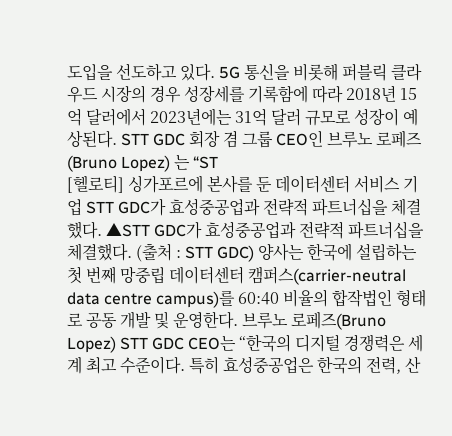도입을 선도하고 있다. 5G 통신을 비롯해 퍼블릭 클라우드 시장의 경우 성장세를 기록함에 따라 2018년 15억 달러에서 2023년에는 31억 달러 규모로 성장이 예상된다. STT GDC 회장 겸 그룹 CEO인 브루노 로페즈(Bruno Lopez) 는 “ST
[헬로티] 싱가포르에 본사를 둔 데이터센터 서비스 기업 STT GDC가 효성중공업과 전략적 파트너십을 체결했다. ▲STT GDC가 효성중공업과 전략적 파트너십을 체결했다. (출처 : STT GDC) 양사는 한국에 설립하는 첫 번째 망중립 데이터센터 캠퍼스(carrier-neutral data centre campus)를 60:40 비율의 합작법인 형태로 공동 개발 및 운영한다. 브루노 로페즈(Bruno Lopez) STT GDC CEO는 “한국의 디지털 경쟁력은 세계 최고 수준이다. 특히 효성중공업은 한국의 전력, 산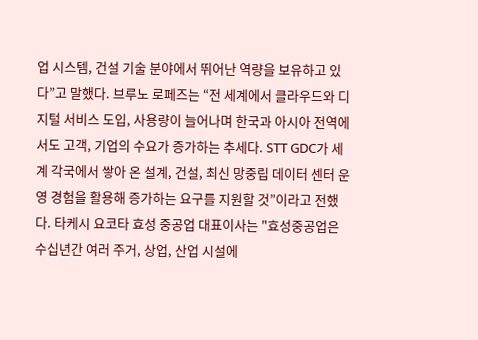업 시스템, 건설 기술 분야에서 뛰어난 역량을 보유하고 있다”고 말했다. 브루노 로페즈는 “전 세계에서 클라우드와 디지털 서비스 도입, 사용량이 늘어나며 한국과 아시아 전역에서도 고객, 기업의 수요가 증가하는 추세다. STT GDC가 세계 각국에서 쌓아 온 설계, 건설, 최신 망중립 데이터 센터 운영 경험을 활용해 증가하는 요구를 지원할 것”이라고 전했다. 타케시 요코타 효성 중공업 대표이사는 "효성중공업은 수십년간 여러 주거, 상업, 산업 시설에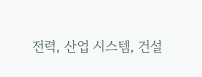전력, 산업 시스템, 건설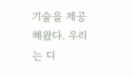기술을 제공해왔다. 우리는 디